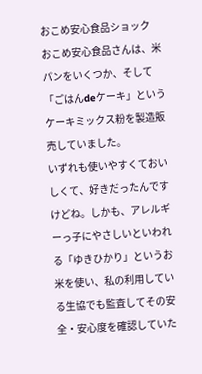おこめ安心食品ショック
おこめ安心食品さんは、米パンをいくつか、そして「ごはんdeケーキ」というケーキミックス粉を製造販売していました。
いずれも使いやすくておいしくて、好きだったんですけどね。しかも、アレルギーっ子にやさしいといわれる「ゆきひかり」というお米を使い、私の利用している生協でも監査してその安全・安心度を確認していた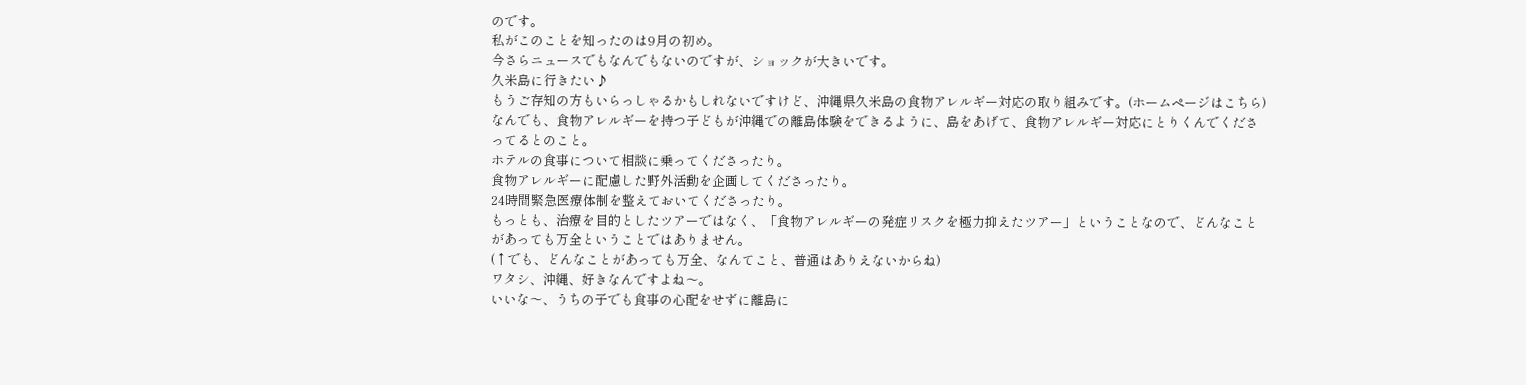のです。
私がこのことを知ったのは9月の初め。
今さらニュースでもなんでもないのですが、ショックが大きいです。
久米島に行きたい♪
もうご存知の方もいらっしゃるかもしれないですけど、沖縄県久米島の食物アレルギー対応の取り組みです。(ホームページはこちら)
なんでも、食物アレルギーを持つ子どもが沖縄での離島体験をできるように、島をあげて、食物アレルギー対応にとりくんでくださってるとのこと。
ホテルの食事について相談に乗ってくださったり。
食物アレルギーに配慮した野外活動を企画してくださったり。
24時間緊急医療体制を整えておいてくださったり。
もっとも、治療を目的としたツアーではなく、「食物アレルギーの発症リスクを極力抑えたツアー」ということなので、どんなことがあっても万全ということではありません。
(↑でも、どんなことがあっても万全、なんてこと、普通はありえないからね)
ワタシ、沖縄、好きなんですよね〜。
いいな〜、うちの子でも食事の心配をせずに離島に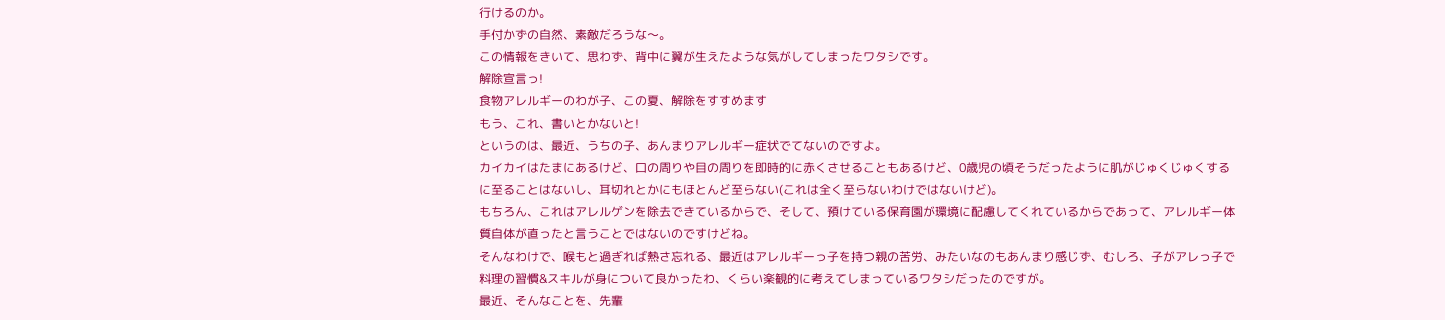行けるのか。
手付かずの自然、素敵だろうな〜。
この情報をきいて、思わず、背中に翼が生えたような気がしてしまったワタシです。
解除宣言っ!
食物アレルギーのわが子、この夏、解除をすすめます
もう、これ、書いとかないと!
というのは、最近、うちの子、あんまりアレルギー症状でてないのですよ。
カイカイはたまにあるけど、口の周りや目の周りを即時的に赤くさせることもあるけど、0歳児の頃そうだったように肌がじゅくじゅくするに至ることはないし、耳切れとかにもほとんど至らない(これは全く至らないわけではないけど)。
もちろん、これはアレルゲンを除去できているからで、そして、預けている保育園が環境に配慮してくれているからであって、アレルギー体質自体が直ったと言うことではないのですけどね。
そんなわけで、喉もと過ぎれば熱さ忘れる、最近はアレルギーっ子を持つ親の苦労、みたいなのもあんまり感じず、むしろ、子がアレっ子で料理の習慣&スキルが身について良かったわ、くらい楽観的に考えてしまっているワタシだったのですが。
最近、そんなことを、先輩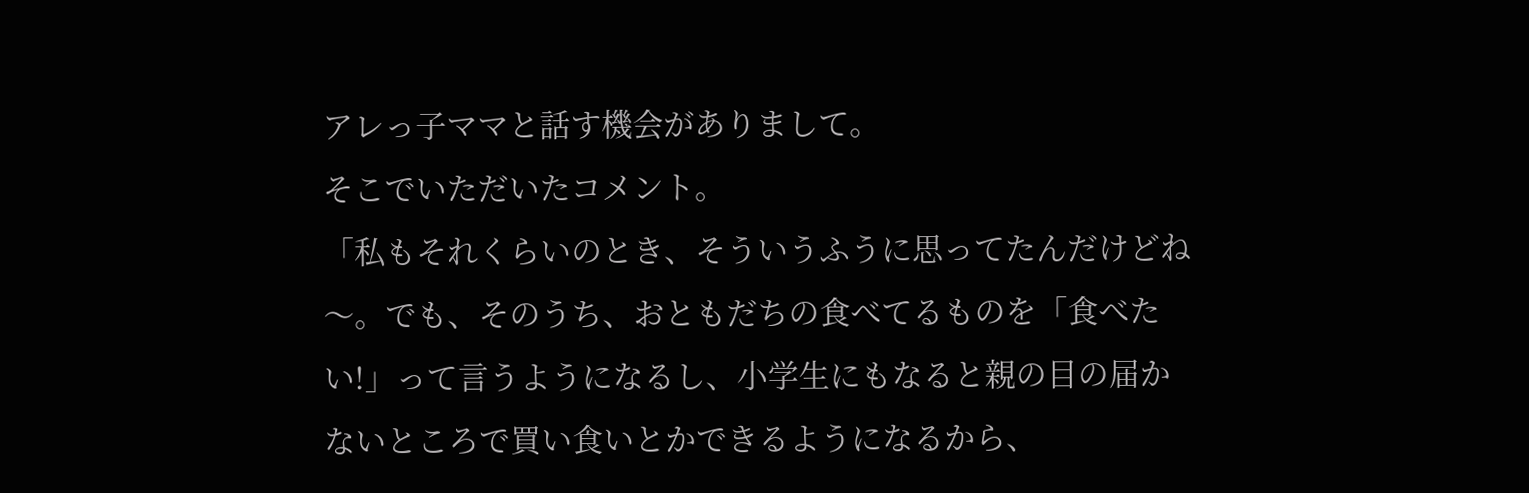アレっ子ママと話す機会がありまして。
そこでいただいたコメント。
「私もそれくらいのとき、そういうふうに思ってたんだけどね〜。でも、そのうち、おともだちの食べてるものを「食べたい!」って言うようになるし、小学生にもなると親の目の届かないところで買い食いとかできるようになるから、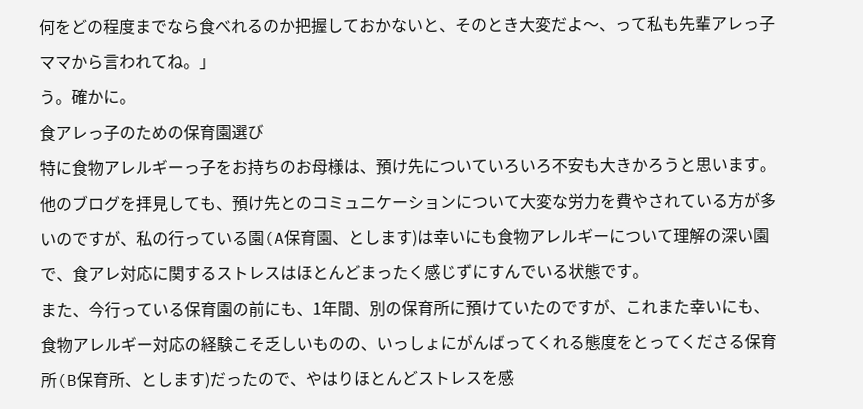何をどの程度までなら食べれるのか把握しておかないと、そのとき大変だよ〜、って私も先輩アレっ子ママから言われてね。」
う。確かに。
食アレっ子のための保育園選び
特に食物アレルギーっ子をお持ちのお母様は、預け先についていろいろ不安も大きかろうと思います。
他のブログを拝見しても、預け先とのコミュニケーションについて大変な労力を費やされている方が多いのですが、私の行っている園(A保育園、とします)は幸いにも食物アレルギーについて理解の深い園で、食アレ対応に関するストレスはほとんどまったく感じずにすんでいる状態です。
また、今行っている保育園の前にも、1年間、別の保育所に預けていたのですが、これまた幸いにも、食物アレルギー対応の経験こそ乏しいものの、いっしょにがんばってくれる態度をとってくださる保育所(B保育所、とします)だったので、やはりほとんどストレスを感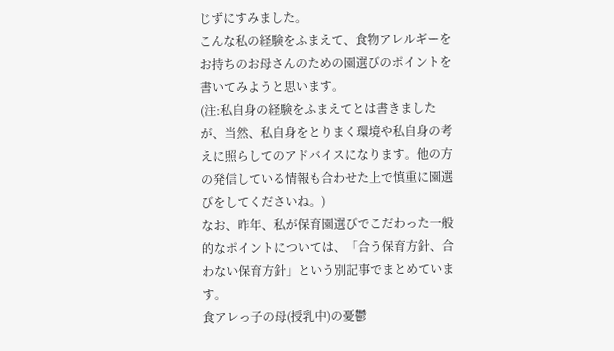じずにすみました。
こんな私の経験をふまえて、食物アレルギーをお持ちのお母さんのための園選びのポイントを書いてみようと思います。
(注:私自身の経験をふまえてとは書きましたが、当然、私自身をとりまく環境や私自身の考えに照らしてのアドバイスになります。他の方の発信している情報も合わせた上で慎重に園選びをしてくださいね。)
なお、昨年、私が保育園選びでこだわった一般的なポイントについては、「合う保育方針、合わない保育方針」という別記事でまとめています。
食アレっ子の母(授乳中)の憂鬱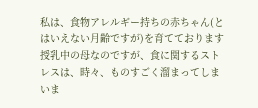私は、食物アレルギー持ちの赤ちゃん(とはいえない月齢ですが)を育てております授乳中の母なのですが、食に関するストレスは、時々、ものすごく溜まってしまいま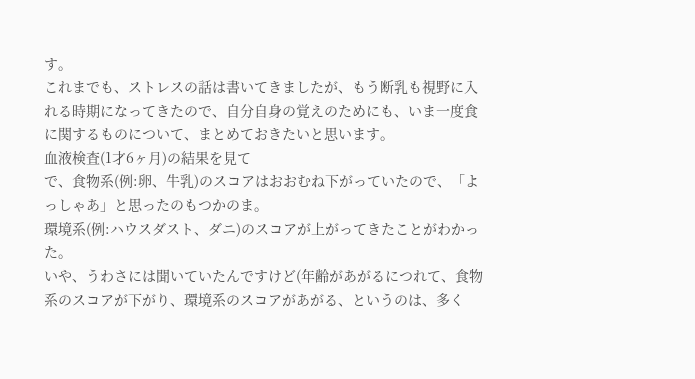す。
これまでも、ストレスの話は書いてきましたが、もう断乳も視野に入れる時期になってきたので、自分自身の覚えのためにも、いま一度食に関するものについて、まとめておきたいと思います。
血液検査(1才6ヶ月)の結果を見て
で、食物系(例:卵、牛乳)のスコアはおおむね下がっていたので、「よっしゃあ」と思ったのもつかのま。
環境系(例:ハウスダスト、ダニ)のスコアが上がってきたことがわかった。
いや、うわさには聞いていたんですけど(年齢があがるにつれて、食物系のスコアが下がり、環境系のスコアがあがる、というのは、多く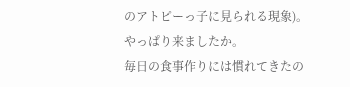のアトピーっ子に見られる現象)。
やっぱり来ましたか。
毎日の食事作りには慣れてきたの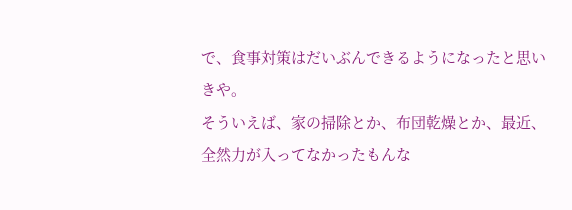で、食事対策はだいぶんできるようになったと思いきや。
そういえば、家の掃除とか、布団乾燥とか、最近、全然力が入ってなかったもんな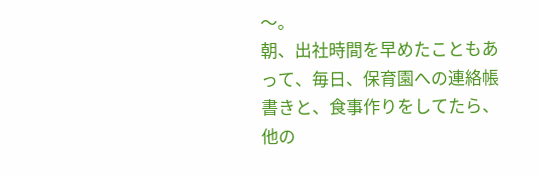〜。
朝、出社時間を早めたこともあって、毎日、保育園への連絡帳書きと、食事作りをしてたら、他の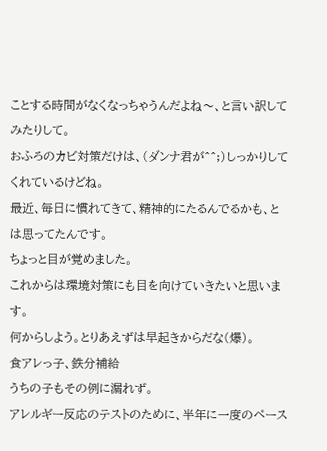ことする時間がなくなっちゃうんだよね〜、と言い訳してみたりして。
おふろのカビ対策だけは、(ダンナ君が^^;)しっかりしてくれているけどね。
最近、毎日に慣れてきて、精神的にたるんでるかも、とは思ってたんです。
ちょっと目が覚めました。
これからは環境対策にも目を向けていきたいと思います。
何からしよう。とりあえずは早起きからだな(爆)。
食アレっ子、鉄分補給
うちの子もその例に漏れず。
アレルギー反応のテストのために、半年に一度のペース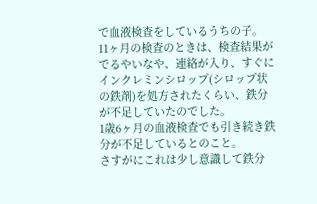で血液検査をしているうちの子。
11ヶ月の検査のときは、検査結果がでるやいなや、連絡が入り、すぐにインクレミンシロップ(シロップ状の鉄剤)を処方されたくらい、鉄分が不足していたのでした。
1歳6ヶ月の血液検査でも引き続き鉄分が不足しているとのこと。
さすがにこれは少し意識して鉄分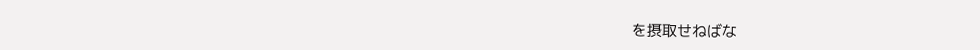を摂取せねばな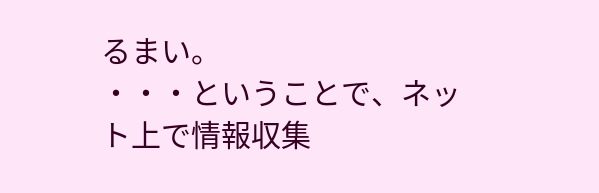るまい。
・・・ということで、ネット上で情報収集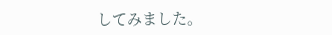してみました。